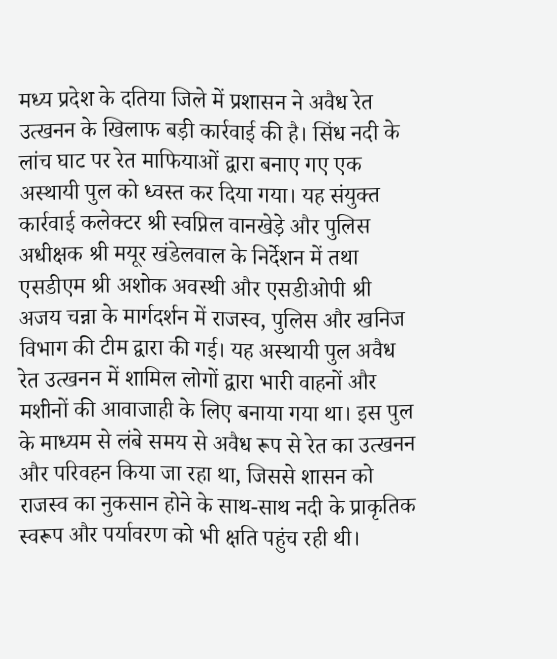मध्य प्रदेश के दतिया जिले में प्रशासन ने अवैध रेत उत्खनन के खिलाफ बड़ी कार्रवाई की है। सिंध नदी के लांच घाट पर रेत माफियाओं द्वारा बनाए गए एक अस्थायी पुल को ध्वस्त कर दिया गया। यह संयुक्त कार्रवाई कलेक्टर श्री स्वप्निल वानखेड़े और पुलिस अधीक्षक श्री मयूर खंडेलवाल के निर्देशन में तथा एसडीएम श्री अशोक अवस्थी और एसडीओपी श्री अजय चन्ना के मार्गदर्शन में राजस्व, पुलिस और खनिज विभाग की टीम द्वारा की गई। यह अस्थायी पुल अवैध रेत उत्खनन में शामिल लोगों द्वारा भारी वाहनों और मशीनों की आवाजाही के लिए बनाया गया था। इस पुल के माध्यम से लंबे समय से अवैध रूप से रेत का उत्खनन और परिवहन किया जा रहा था, जिससे शासन को राजस्व का नुकसान होने के साथ-साथ नदी के प्राकृतिक स्वरूप और पर्यावरण को भी क्षति पहुंच रही थी।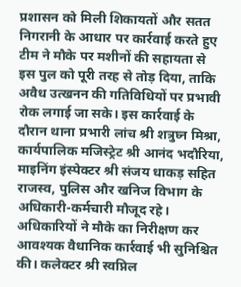प्रशासन को मिली शिकायतों और सतत निगरानी के आधार पर कार्रवाई करते हुए टीम ने मौके पर मशीनों की सहायता से इस पुल को पूरी तरह से तोड़ दिया, ताकि अवैध उत्खनन की गतिविधियों पर प्रभावी रोक लगाई जा सके। इस कार्रवाई के दौरान थाना प्रभारी लांच श्री शत्रुघ्न मिश्रा, कार्यपालिक मजिस्ट्रेट श्री आनंद भदौरिया, माइनिंग इंस्पेक्टर श्री संजय धाकड़ सहित राजस्व, पुलिस और खनिज विभाग के अधिकारी-कर्मचारी मौजूद रहे। अधिकारियों ने मौके का निरीक्षण कर आवश्यक वैधानिक कार्रवाई भी सुनिश्चित की। कलेक्टर श्री स्वप्निल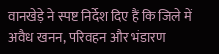वानखेड़े ने स्पष्ट निर्देश दिए हैं कि जिले में अवैध खनन, परिवहन और भंडारण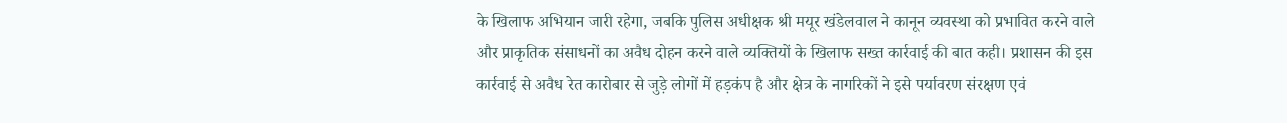के खिलाफ अभियान जारी रहेगा, जबकि पुलिस अधीक्षक श्री मयूर खंडेलवाल ने कानून व्यवस्था को प्रभावित करने वाले और प्राकृतिक संसाधनों का अवैध दोहन करने वाले व्यक्तियों के खिलाफ सख्त कार्रवाई की बात कही। प्रशासन की इस कार्रवाई से अवैध रेत कारोबार से जुड़े लोगों में हड़कंप है और क्षेत्र के नागरिकों ने इसे पर्यावरण संरक्षण एवं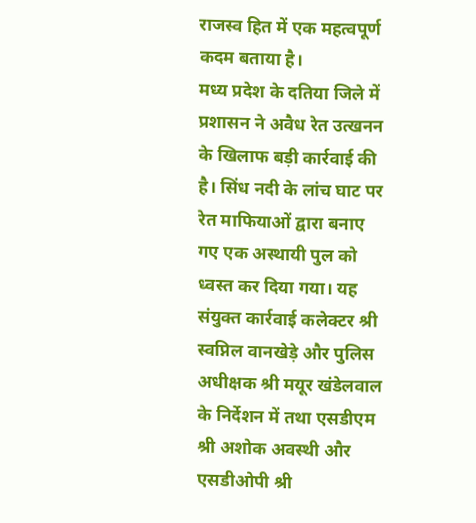राजस्व हित में एक महत्वपूर्ण कदम बताया है।
मध्य प्रदेश के दतिया जिले में प्रशासन ने अवैध रेत उत्खनन के खिलाफ बड़ी कार्रवाई की है। सिंध नदी के लांच घाट पर रेत माफियाओं द्वारा बनाए गए एक अस्थायी पुल को ध्वस्त कर दिया गया। यह संयुक्त कार्रवाई कलेक्टर श्री स्वप्निल वानखेड़े और पुलिस अधीक्षक श्री मयूर खंडेलवाल के निर्देशन में तथा एसडीएम श्री अशोक अवस्थी और एसडीओपी श्री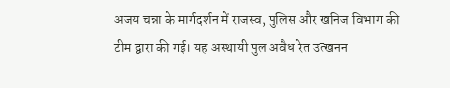अजय चन्ना के मार्गदर्शन में राजस्व, पुलिस और खनिज विभाग की टीम द्वारा की गई। यह अस्थायी पुल अवैध रेत उत्खनन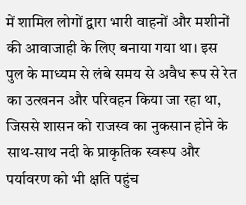में शामिल लोगों द्वारा भारी वाहनों और मशीनों की आवाजाही के लिए बनाया गया था। इस पुल के माध्यम से लंबे समय से अवैध रूप से रेत का उत्खनन और परिवहन किया जा रहा था, जिससे शासन को राजस्व का नुकसान होने के साथ-साथ नदी के प्राकृतिक स्वरूप और पर्यावरण को भी क्षति पहुंच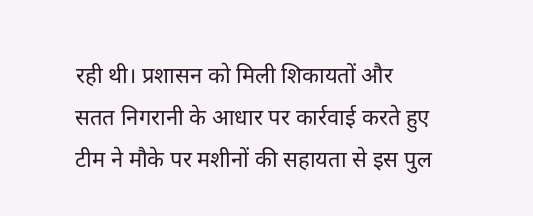रही थी। प्रशासन को मिली शिकायतों और सतत निगरानी के आधार पर कार्रवाई करते हुए टीम ने मौके पर मशीनों की सहायता से इस पुल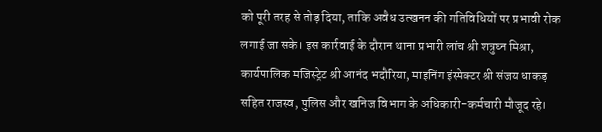को पूरी तरह से तोड़ दिया, ताकि अवैध उत्खनन की गतिविधियों पर प्रभावी रोक लगाई जा सके। इस कार्रवाई के दौरान थाना प्रभारी लांच श्री शत्रुघ्न मिश्रा, कार्यपालिक मजिस्ट्रेट श्री आनंद भदौरिया, माइनिंग इंस्पेक्टर श्री संजय धाकड़ सहित राजस्व, पुलिस और खनिज विभाग के अधिकारी-कर्मचारी मौजूद रहे।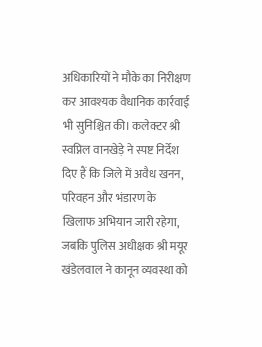अधिकारियों ने मौके का निरीक्षण कर आवश्यक वैधानिक कार्रवाई भी सुनिश्चित की। कलेक्टर श्री स्वप्निल वानखेड़े ने स्पष्ट निर्देश दिए हैं कि जिले में अवैध खनन, परिवहन और भंडारण के खिलाफ अभियान जारी रहेगा, जबकि पुलिस अधीक्षक श्री मयूर खंडेलवाल ने कानून व्यवस्था को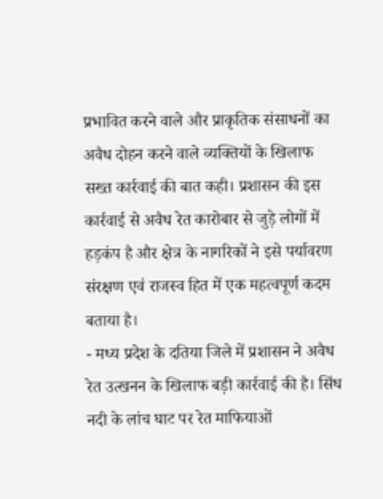प्रभावित करने वाले और प्राकृतिक संसाधनों का अवैध दोहन करने वाले व्यक्तियों के खिलाफ सख्त कार्रवाई की बात कही। प्रशासन की इस कार्रवाई से अवैध रेत कारोबार से जुड़े लोगों में हड़कंप है और क्षेत्र के नागरिकों ने इसे पर्यावरण संरक्षण एवं राजस्व हित में एक महत्वपूर्ण कदम बताया है।
- मध्य प्रदेश के दतिया जिले में प्रशासन ने अवैध रेत उत्खनन के खिलाफ बड़ी कार्रवाई की है। सिंध नदी के लांच घाट पर रेत माफियाओं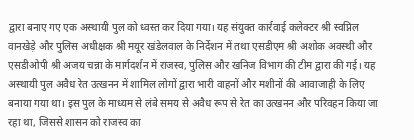द्वारा बनाए गए एक अस्थायी पुल को ध्वस्त कर दिया गया। यह संयुक्त कार्रवाई कलेक्टर श्री स्वप्निल वानखेड़े और पुलिस अधीक्षक श्री मयूर खंडेलवाल के निर्देशन में तथा एसडीएम श्री अशोक अवस्थी और एसडीओपी श्री अजय चन्ना के मार्गदर्शन में राजस्व, पुलिस और खनिज विभाग की टीम द्वारा की गई। यह अस्थायी पुल अवैध रेत उत्खनन में शामिल लोगों द्वारा भारी वाहनों और मशीनों की आवाजाही के लिए बनाया गया था। इस पुल के माध्यम से लंबे समय से अवैध रूप से रेत का उत्खनन और परिवहन किया जा रहा था, जिससे शासन को राजस्व का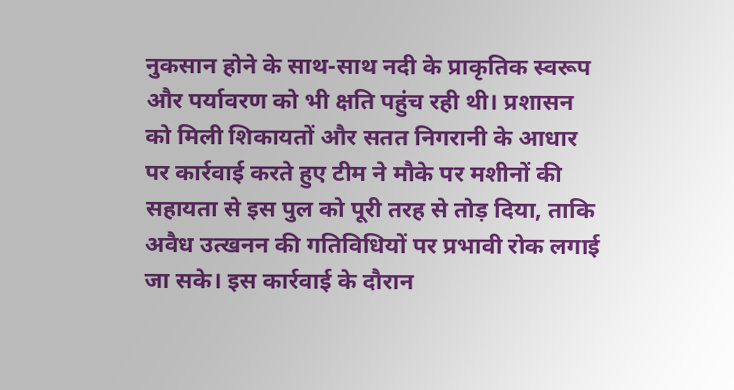नुकसान होने के साथ-साथ नदी के प्राकृतिक स्वरूप और पर्यावरण को भी क्षति पहुंच रही थी। प्रशासन को मिली शिकायतों और सतत निगरानी के आधार पर कार्रवाई करते हुए टीम ने मौके पर मशीनों की सहायता से इस पुल को पूरी तरह से तोड़ दिया, ताकि अवैध उत्खनन की गतिविधियों पर प्रभावी रोक लगाई जा सके। इस कार्रवाई के दौरान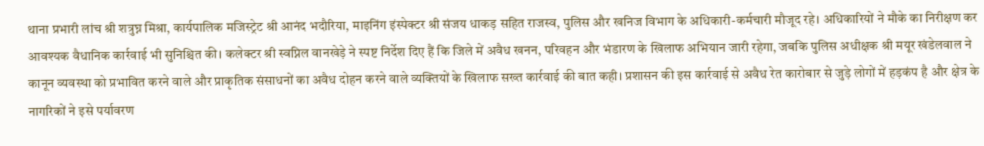थाना प्रभारी लांच श्री शत्रुघ्न मिश्रा, कार्यपालिक मजिस्ट्रेट श्री आनंद भदौरिया, माइनिंग इंस्पेक्टर श्री संजय धाकड़ सहित राजस्व, पुलिस और खनिज विभाग के अधिकारी-कर्मचारी मौजूद रहे। अधिकारियों ने मौके का निरीक्षण कर आवश्यक वैधानिक कार्रवाई भी सुनिश्चित की। कलेक्टर श्री स्वप्निल वानखेड़े ने स्पष्ट निर्देश दिए हैं कि जिले में अवैध खनन, परिवहन और भंडारण के खिलाफ अभियान जारी रहेगा, जबकि पुलिस अधीक्षक श्री मयूर खंडेलवाल ने कानून व्यवस्था को प्रभावित करने वाले और प्राकृतिक संसाधनों का अवैध दोहन करने वाले व्यक्तियों के खिलाफ सख्त कार्रवाई की बात कही। प्रशासन की इस कार्रवाई से अवैध रेत कारोबार से जुड़े लोगों में हड़कंप है और क्षेत्र के नागरिकों ने इसे पर्यावरण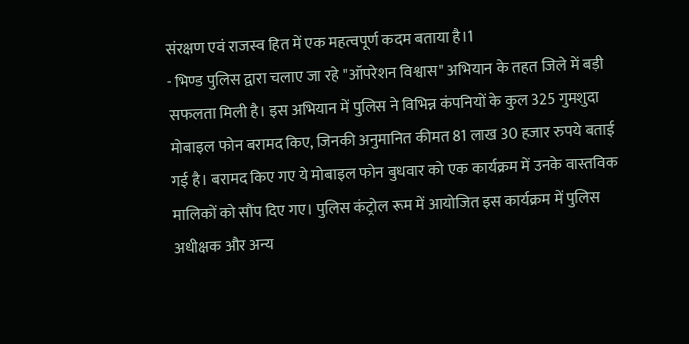संरक्षण एवं राजस्व हित में एक महत्वपूर्ण कदम बताया है।1
- भिण्ड पुलिस द्वारा चलाए जा रहे "ऑपरेशन विश्वास" अभियान के तहत जिले में बड़ी सफलता मिली है। इस अभियान में पुलिस ने विभिन्न कंपनियों के कुल 325 गुमशुदा मोबाइल फोन बरामद किए, जिनकी अनुमानित कीमत 81 लाख 30 हजार रुपये बताई गई है। बरामद किए गए ये मोबाइल फोन बुधवार को एक कार्यक्रम में उनके वास्तविक मालिकों को सौंप दिए गए। पुलिस कंट्रोल रूम में आयोजित इस कार्यक्रम में पुलिस अधीक्षक और अन्य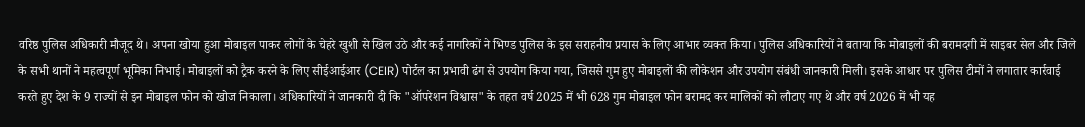वरिष्ठ पुलिस अधिकारी मौजूद थे। अपना खोया हुआ मोबाइल पाकर लोगों के चेहरे खुशी से खिल उठे और कई नागरिकों ने भिण्ड पुलिस के इस सराहनीय प्रयास के लिए आभार व्यक्त किया। पुलिस अधिकारियों ने बताया कि मोबाइलों की बरामदगी में साइबर सेल और जिले के सभी थानों ने महत्वपूर्ण भूमिका निभाई। मोबाइलों को ट्रैक करने के लिए सीईआईआर (CEIR) पोर्टल का प्रभावी ढंग से उपयोग किया गया, जिससे गुम हुए मोबाइलों की लोकेशन और उपयोग संबंधी जानकारी मिली। इसके आधार पर पुलिस टीमों ने लगातार कार्रवाई करते हुए देश के 9 राज्यों से इन मोबाइल फोन को खोज निकाला। अधिकारियों ने जानकारी दी कि "ऑपरेशन विश्वास" के तहत वर्ष 2025 में भी 628 गुम मोबाइल फोन बरामद कर मालिकों को लौटाए गए थे और वर्ष 2026 में भी यह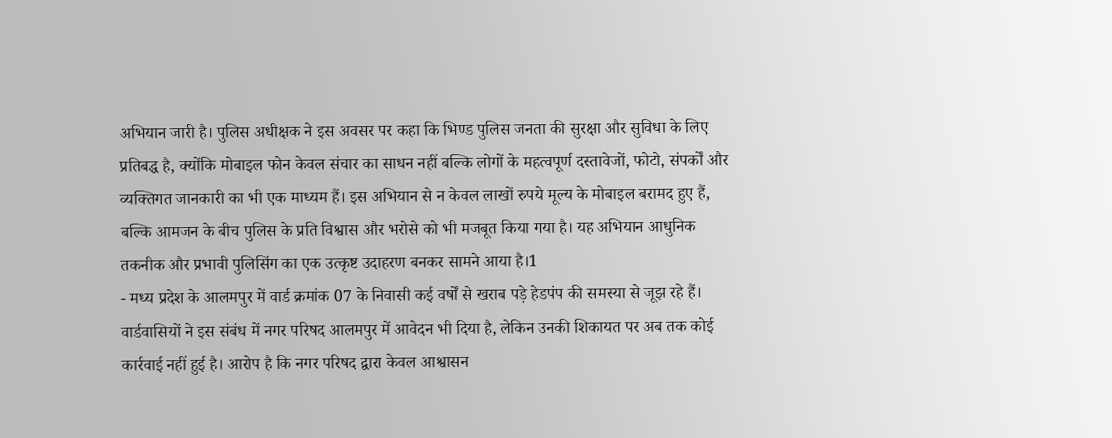अभियान जारी है। पुलिस अधीक्षक ने इस अवसर पर कहा कि भिण्ड पुलिस जनता की सुरक्षा और सुविधा के लिए प्रतिबद्ध है, क्योंकि मोबाइल फोन केवल संचार का साधन नहीं बल्कि लोगों के महत्वपूर्ण दस्तावेजों, फोटो, संपर्कों और व्यक्तिगत जानकारी का भी एक माध्यम हैं। इस अभियान से न केवल लाखों रुपये मूल्य के मोबाइल बरामद हुए हैं, बल्कि आमजन के बीच पुलिस के प्रति विश्वास और भरोसे को भी मजबूत किया गया है। यह अभियान आधुनिक तकनीक और प्रभावी पुलिसिंग का एक उत्कृष्ट उदाहरण बनकर सामने आया है।1
- मध्य प्रदेश के आलमपुर में वार्ड क्रमांक 07 के निवासी कई वर्षों से खराब पड़े हेडपंप की समस्या से जूझ रहे हैं। वार्डवासियों ने इस संबंध में नगर परिषद आलमपुर में आवेदन भी दिया है, लेकिन उनकी शिकायत पर अब तक कोई कार्रवाई नहीं हुई है। आरोप है कि नगर परिषद द्वारा केवल आश्वासन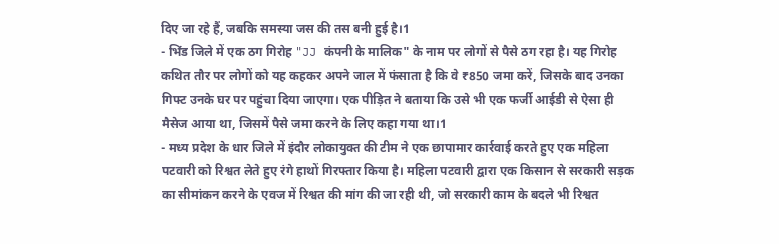दिए जा रहे हैं, जबकि समस्या जस की तस बनी हुई है।1
- भिंड जिले में एक ठग गिरोह "JJ कंपनी के मालिक" के नाम पर लोगों से पैसे ठग रहा है। यह गिरोह कथित तौर पर लोगों को यह कहकर अपने जाल में फंसाता है कि वे ₹850 जमा करें, जिसके बाद उनका गिफ्ट उनके घर पर पहुंचा दिया जाएगा। एक पीड़ित ने बताया कि उसे भी एक फर्जी आईडी से ऐसा ही मैसेज आया था, जिसमें पैसे जमा करने के लिए कहा गया था।1
- मध्य प्रदेश के धार जिले में इंदौर लोकायुक्त की टीम ने एक छापामार कार्रवाई करते हुए एक महिला पटवारी को रिश्वत लेते हुए रंगे हाथों गिरफ्तार किया है। महिला पटवारी द्वारा एक किसान से सरकारी सड़क का सीमांकन करने के एवज में रिश्वत की मांग की जा रही थी, जो सरकारी काम के बदले भी रिश्वत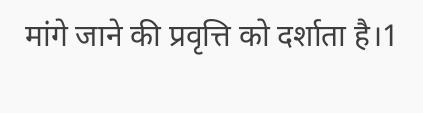मांगे जाने की प्रवृत्ति को दर्शाता है।1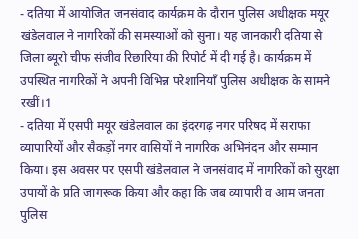- दतिया में आयोजित जनसंवाद कार्यक्रम के दौरान पुलिस अधीक्षक मयूर खंडेलवाल ने नागरिकों की समस्याओं को सुना। यह जानकारी दतिया से जिला ब्यूरो चीफ संजीव रिछारिया की रिपोर्ट में दी गई है। कार्यक्रम में उपस्थित नागरिकों ने अपनी विभिन्न परेशानियाँ पुलिस अधीक्षक के सामने रखीं।1
- दतिया में एसपी मयूर खंडेलवाल का इंदरगढ़ नगर परिषद में सराफा व्यापारियों और सैकड़ों नगर वासियों ने नागरिक अभिनंदन और सम्मान किया। इस अवसर पर एसपी खंडेलवाल ने जनसंवाद में नागरिकों को सुरक्षा उपायों के प्रति जागरूक किया और कहा कि जब व्यापारी व आम जनता पुलिस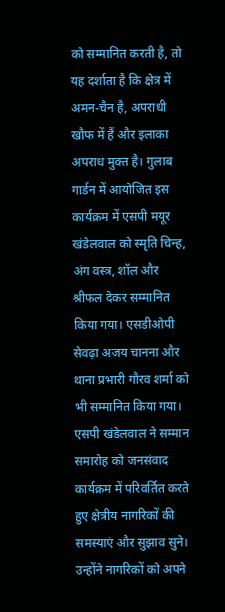को सम्मानित करती है, तो यह दर्शाता है कि क्षेत्र में अमन-चैन है, अपराधी खौफ में हैं और इलाका अपराध मुक्त है। गुलाब गार्डन में आयोजित इस कार्यक्रम में एसपी मयूर खंडेलवाल को स्मृति चिन्ह, अंग वस्त्र, शॉल और श्रीफल देकर सम्मानित किया गया। एसडीओपी सेवढ़ा अजय चानना और थाना प्रभारी गौरव शर्मा को भी सम्मानित किया गया। एसपी खंडेलवाल ने सम्मान समारोह को जनसंवाद कार्यक्रम में परिवर्तित करते हुए क्षेत्रीय नागरिकों की समस्याएं और सुझाव सुने। उन्होंने नागरिकों को अपने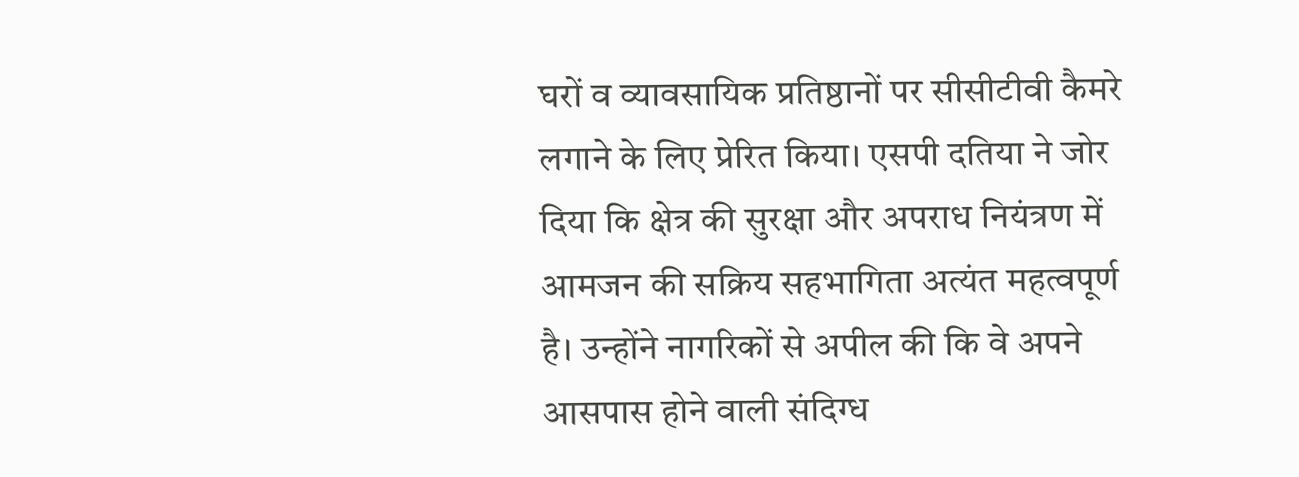घरों व व्यावसायिक प्रतिष्ठानों पर सीसीटीवी कैमरे लगाने के लिए प्रेरित किया। एसपी दतिया ने जोर दिया कि क्षेत्र की सुरक्षा और अपराध नियंत्रण में आमजन की सक्रिय सहभागिता अत्यंत महत्वपूर्ण है। उन्होंने नागरिकों से अपील की कि वे अपने आसपास होने वाली संदिग्ध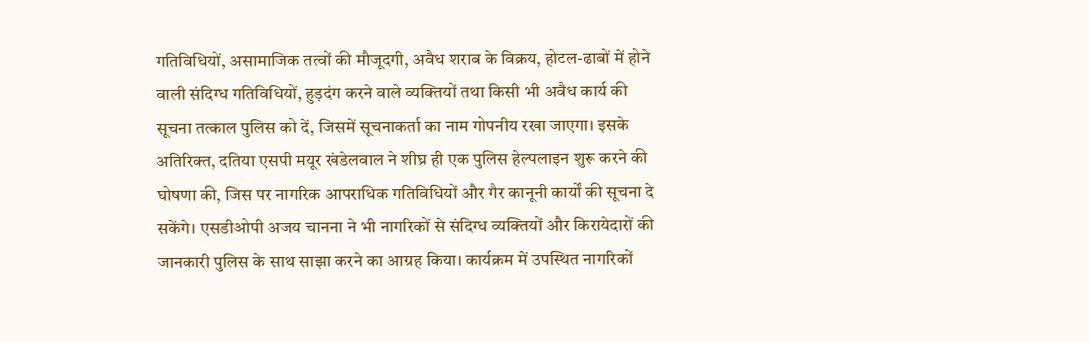गतिविधियों, असामाजिक तत्वों की मौजूदगी, अवैध शराब के विक्रय, होटल-ढाबों में होने वाली संदिग्ध गतिविधियों, हुड़दंग करने वाले व्यक्तियों तथा किसी भी अवैध कार्य की सूचना तत्काल पुलिस को दें, जिसमें सूचनाकर्ता का नाम गोपनीय रखा जाएगा। इसके अतिरिक्त, दतिया एसपी मयूर खंडेलवाल ने शीघ्र ही एक पुलिस हेल्पलाइन शुरू करने की घोषणा की, जिस पर नागरिक आपराधिक गतिविधियों और गैर कानूनी कार्यों की सूचना दे सकेंगे। एसडीओपी अजय चानना ने भी नागरिकों से संदिग्ध व्यक्तियों और किरायेदारों की जानकारी पुलिस के साथ साझा करने का आग्रह किया। कार्यक्रम में उपस्थित नागरिकों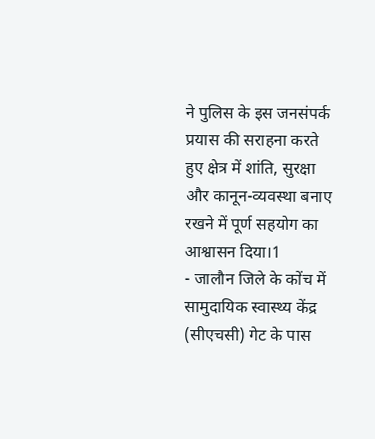ने पुलिस के इस जनसंपर्क प्रयास की सराहना करते हुए क्षेत्र में शांति, सुरक्षा और कानून-व्यवस्था बनाए रखने में पूर्ण सहयोग का आश्वासन दिया।1
- जालौन जिले के कोंच में सामुदायिक स्वास्थ्य केंद्र (सीएचसी) गेट के पास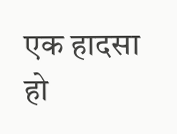एक हादसा हो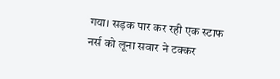गया। सड़क पार कर रही एक स्टाफ नर्स को लूना सवार ने टक्कर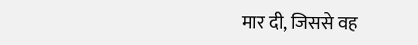मार दी, जिससे वह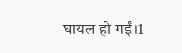घायल हो गईं।1